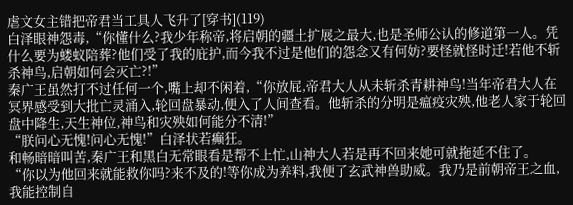虐文女主错把帝君当工具人飞升了[穿书](119)
白泽眼神怨毒,“你懂什么?我少年称帝,将启朝的疆土扩展之最大,也是圣师公认的修道第一人。凭什么要为蝼蚁陪葬?他们受了我的庇护,而今我不过是他们的怨念又有何妨?要怪就怪时迁!若他不斩杀神鸟,启朝如何会灭亡?!”
秦广王虽然打不过任何一个,嘴上却不闲着,“你放屁,帝君大人从未斩杀青耕神鸟!当年帝君大人在冥界感受到大批亡灵涌入,轮回盘暴动,便入了人间查看。他斩杀的分明是瘟疫灾殃,他老人家于轮回盘中降生,天生神位,神鸟和灾殃如何能分不清!”
“朕问心无愧!问心无愧!”白泽状若癫狂。
和畅暗暗叫苦,秦广王和黑白无常眼看是帮不上忙,山神大人若是再不回来她可就拖延不住了。
“你以为他回来就能救你吗?来不及的!等你成为养料,我便了玄武神兽助威。我乃是前朝帝王之血,我能控制自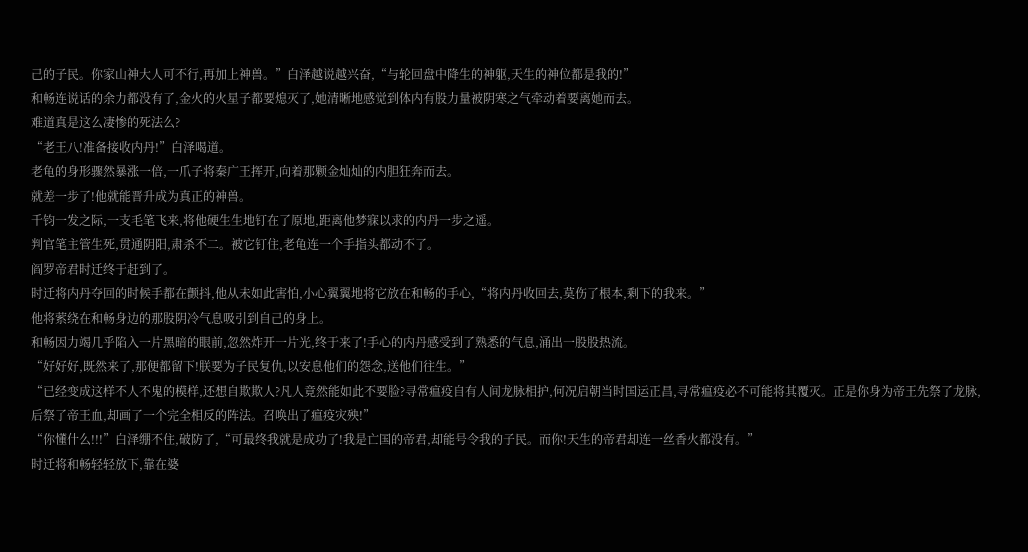己的子民。你家山神大人可不行,再加上神兽。”白泽越说越兴奋,“与轮回盘中降生的神躯,天生的神位都是我的!”
和畅连说话的余力都没有了,金火的火星子都要熄灭了,她清晰地感觉到体内有股力量被阴寒之气牵动着要离她而去。
难道真是这么凄惨的死法么?
“老王八!准备接收内丹!”白泽喝道。
老龟的身形骤然暴涨一倍,一爪子将秦广王挥开,向着那颗金灿灿的内胆狂奔而去。
就差一步了!他就能晋升成为真正的神兽。
千钧一发之际,一支毛笔飞来,将他硬生生地钉在了原地,距离他梦寐以求的内丹一步之遥。
判官笔主管生死,贯通阴阳,肃杀不二。被它钉住,老龟连一个手指头都动不了。
阎罗帝君时迁终于赶到了。
时迁将内丹夺回的时候手都在颤抖,他从未如此害怕,小心翼翼地将它放在和畅的手心,“将内丹收回去,莫伤了根本,剩下的我来。”
他将萦绕在和畅身边的那股阴冷气息吸引到自己的身上。
和畅因力竭几乎陷入一片黑暗的眼前,忽然炸开一片光,终于来了!手心的内丹感受到了熟悉的气息,涌出一股股热流。
“好好好,既然来了,那便都留下!朕要为子民复仇,以安息他们的怨念,送他们往生。”
“已经变成这样不人不鬼的模样,还想自欺欺人?凡人竟然能如此不要脸?寻常瘟疫自有人间龙脉相护,何况启朝当时国运正昌,寻常瘟疫必不可能将其覆灭。正是你身为帝王先祭了龙脉,后祭了帝王血,却画了一个完全相反的阵法。召唤出了瘟疫灾殃!”
“你懂什么!!!”白泽绷不住,破防了,“可最终我就是成功了!我是亡国的帝君,却能号令我的子民。而你!天生的帝君却连一丝香火都没有。”
时迁将和畅轻轻放下,靠在婆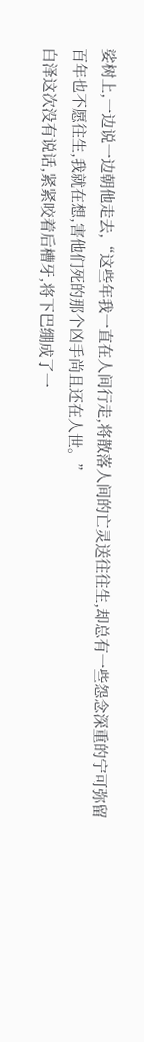娑树上,一边说一边朝他走去,“这些年我一直在人间行走,将散落人间的亡灵送往往生,却总有一些怨念深重的宁可弥留百年也不愿往生,我就在想,害他们死的那个凶手尚且还在人世。”
白泽这次没有说话,紧紧咬着后槽牙,将下巴绷成了一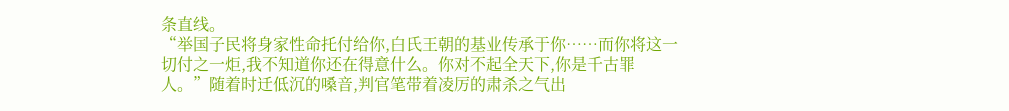条直线。
“举国子民将身家性命托付给你,白氏王朝的基业传承于你……而你将这一切付之一炬,我不知道你还在得意什么。你对不起全天下,你是千古罪人。”随着时迁低沉的嗓音,判官笔带着凌厉的肃杀之气出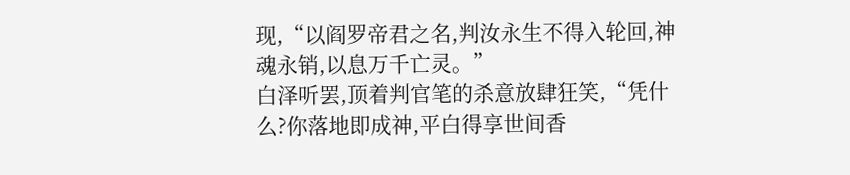现,“以阎罗帝君之名,判汝永生不得入轮回,神魂永销,以息万千亡灵。”
白泽听罢,顶着判官笔的杀意放肆狂笑,“凭什么?你落地即成神,平白得享世间香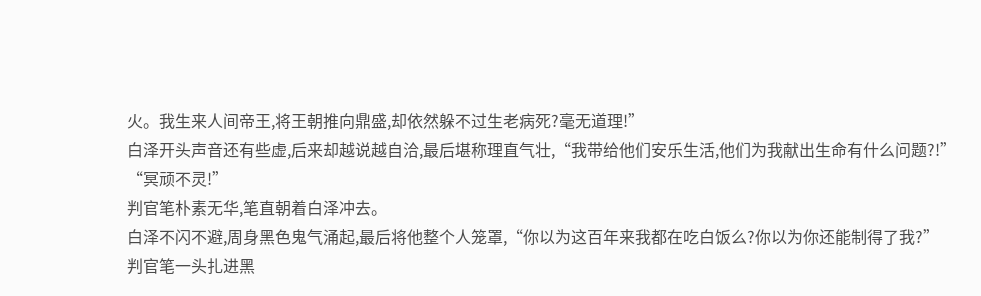火。我生来人间帝王,将王朝推向鼎盛,却依然躲不过生老病死?毫无道理!”
白泽开头声音还有些虚,后来却越说越自洽,最后堪称理直气壮,“我带给他们安乐生活,他们为我献出生命有什么问题?!”
“冥顽不灵!”
判官笔朴素无华,笔直朝着白泽冲去。
白泽不闪不避,周身黑色鬼气涌起,最后将他整个人笼罩,“你以为这百年来我都在吃白饭么?你以为你还能制得了我?”
判官笔一头扎进黑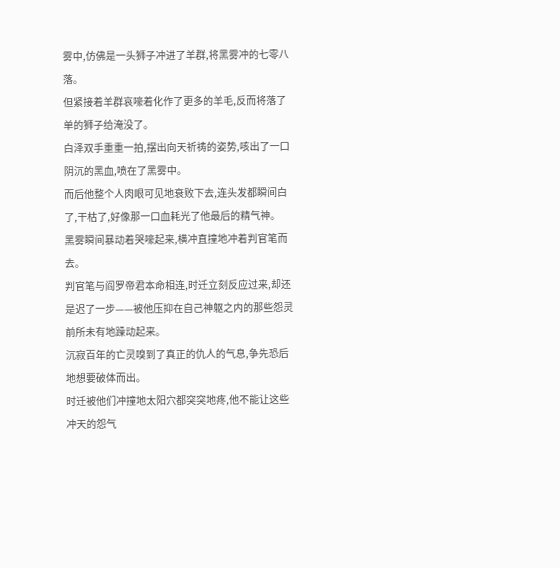雾中,仿佛是一头狮子冲进了羊群,将黑雾冲的七零八落。
但紧接着羊群哀嚎着化作了更多的羊毛,反而将落了单的狮子给淹没了。
白泽双手重重一拍,摆出向天祈祷的姿势,咳出了一口阴沉的黑血,喷在了黑雾中。
而后他整个人肉眼可见地衰败下去,连头发都瞬间白了,干枯了,好像那一口血耗光了他最后的精气神。
黑雾瞬间暴动着哭嚎起来,横冲直撞地冲着判官笔而去。
判官笔与阎罗帝君本命相连,时迁立刻反应过来,却还是迟了一步——被他压抑在自己神躯之内的那些怨灵前所未有地躁动起来。
沉寂百年的亡灵嗅到了真正的仇人的气息,争先恐后地想要破体而出。
时迁被他们冲撞地太阳穴都突突地疼,他不能让这些冲天的怨气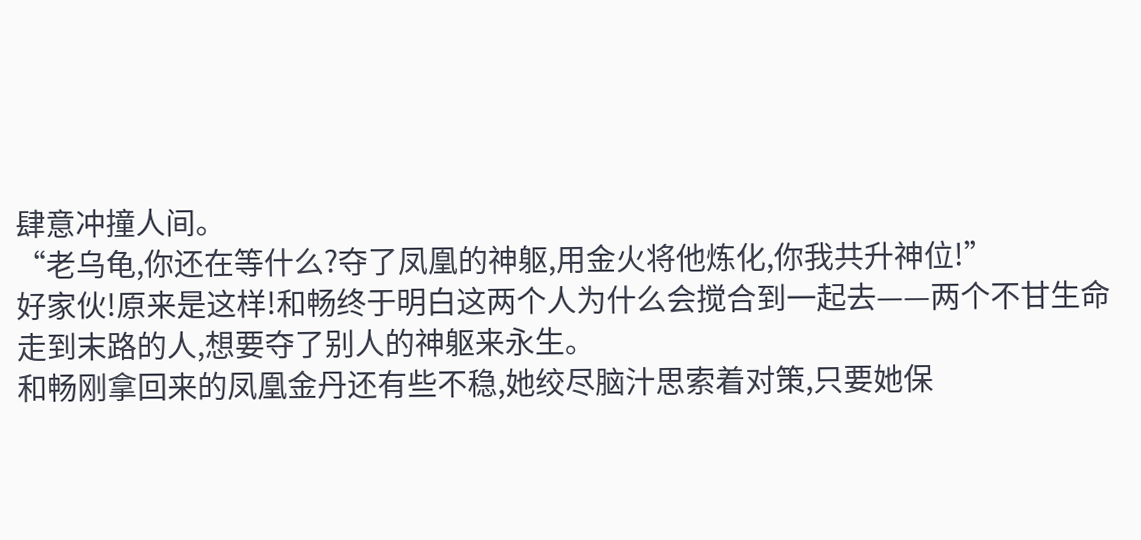肆意冲撞人间。
“老乌龟,你还在等什么?夺了凤凰的神躯,用金火将他炼化,你我共升神位!”
好家伙!原来是这样!和畅终于明白这两个人为什么会搅合到一起去——两个不甘生命走到末路的人,想要夺了别人的神躯来永生。
和畅刚拿回来的凤凰金丹还有些不稳,她绞尽脑汁思索着对策,只要她保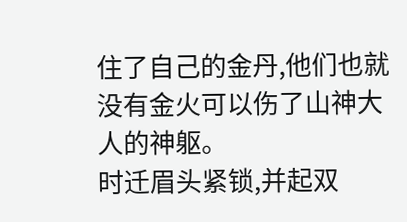住了自己的金丹,他们也就没有金火可以伤了山神大人的神躯。
时迁眉头紧锁,并起双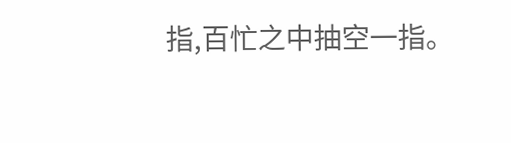指,百忙之中抽空一指。